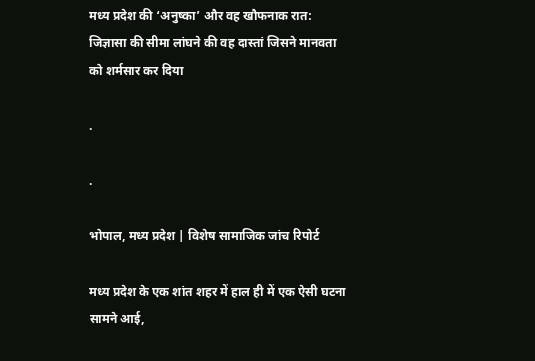मध्य प्रदेश की ‘अनुष्का’ और वह खौफनाक रात: जिज्ञासा की सीमा लांघने की वह दास्तां जिसने मानवता को शर्मसार कर दिया

.

.

भोपाल, मध्य प्रदेश | विशेष सामाजिक जांच रिपोर्ट

मध्य प्रदेश के एक शांत शहर में हाल ही में एक ऐसी घटना सामने आई,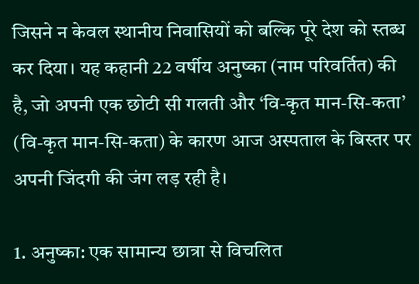जिसने न केवल स्थानीय निवासियों को बल्कि पूरे देश को स्तब्ध कर दिया। यह कहानी 22 वर्षीय अनुष्का (नाम परिवर्तित) की है, जो अपनी एक छोटी सी गलती और ‘वि-कृत मान-सि-कता’ (वि-कृत मान-सि-कता) के कारण आज अस्पताल के बिस्तर पर अपनी जिंदगी की जंग लड़ रही है।

1. अनुष्का: एक सामान्य छात्रा से विचलित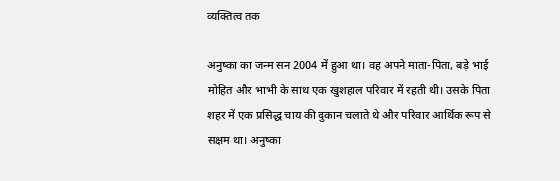व्यक्तित्व तक

अनुष्का का जन्म सन 2004 में हुआ था। वह अपने माता-पिता, बड़े भाई मोहित और भाभी के साथ एक खुशहाल परिवार में रहती थी। उसके पिता शहर में एक प्रसिद्ध चाय की दुकान चलाते थे और परिवार आर्थिक रूप से सक्षम था। अनुष्का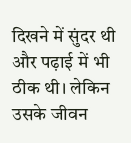दिखने में सुंदर थी और पढ़ाई में भी ठीक थी। लेकिन उसके जीवन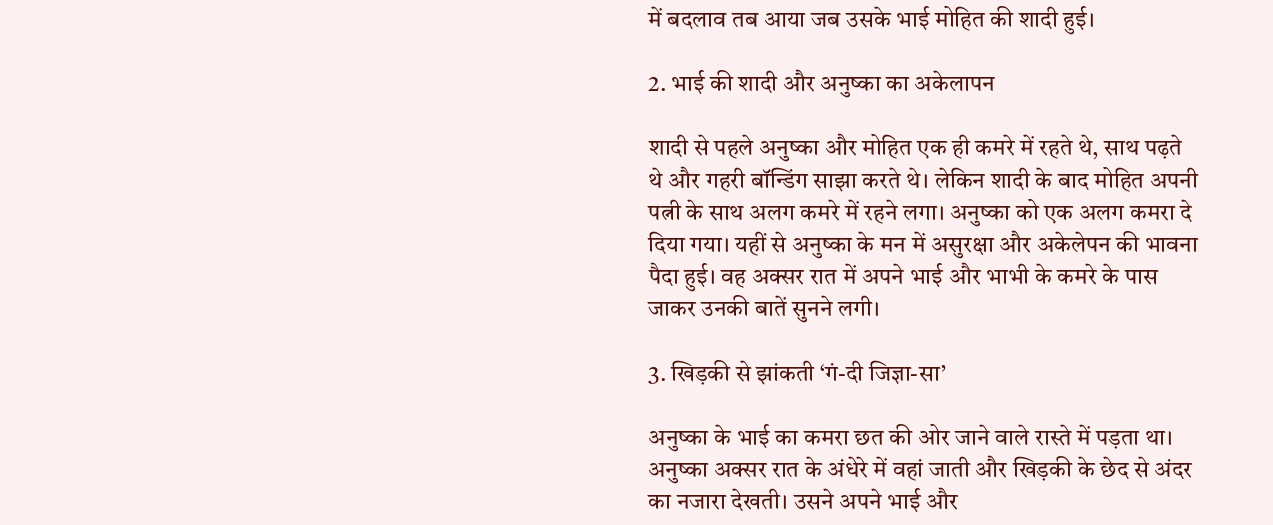में बदलाव तब आया जब उसके भाई मोहित की शादी हुई।

2. भाई की शादी और अनुष्का का अकेलापन

शादी से पहले अनुष्का और मोहित एक ही कमरे में रहते थे, साथ पढ़ते थे और गहरी बॉन्डिंग साझा करते थे। लेकिन शादी के बाद मोहित अपनी पत्नी के साथ अलग कमरे में रहने लगा। अनुष्का को एक अलग कमरा दे दिया गया। यहीं से अनुष्का के मन में असुरक्षा और अकेलेपन की भावना पैदा हुई। वह अक्सर रात में अपने भाई और भाभी के कमरे के पास जाकर उनकी बातें सुनने लगी।

3. खिड़की से झांकती ‘गं-दी जिज्ञा-सा’

अनुष्का के भाई का कमरा छत की ओर जाने वाले रास्ते में पड़ता था। अनुष्का अक्सर रात के अंधेरे में वहां जाती और खिड़की के छेद से अंदर का नजारा देखती। उसने अपने भाई और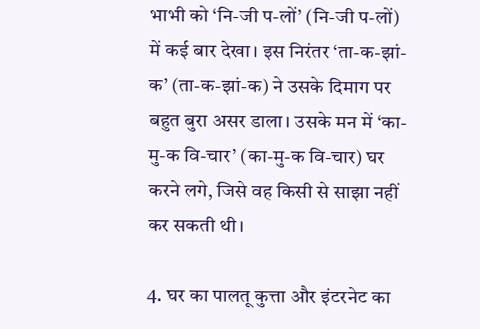भाभी को ‘नि-जी प-लों’ (नि-जी प-लों) में कई बार देखा। इस निरंतर ‘ता-क-झां-क’ (ता-क-झां-क) ने उसके दिमाग पर बहुत बुरा असर डाला। उसके मन में ‘का-मु-क वि-चार’ (का-मु-क वि-चार) घर करने लगे, जिसे वह किसी से साझा नहीं कर सकती थी।

4. घर का पालतू कुत्ता और इंटरनेट का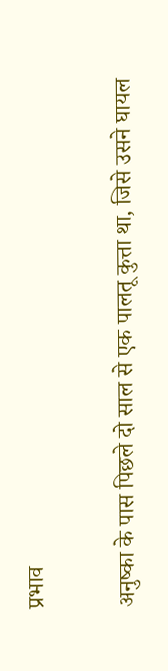प्रभाव

अनुष्का के पास पिछले दो साल से एक पालतू कुत्ता था, जिसे उसने घायल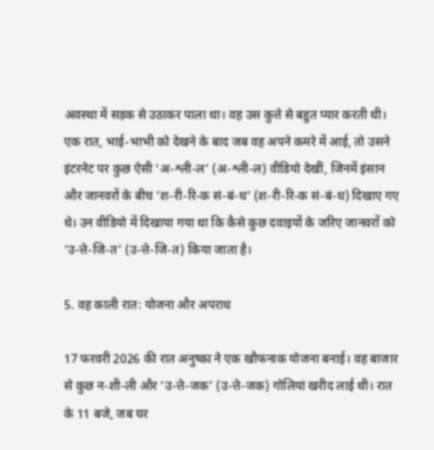अवस्था में सड़क से उठाकर पाला था। वह उस कुत्ते से बहुत प्यार करती थी। एक रात, भाई-भाभी को देखने के बाद जब वह अपने कमरे में आई, तो उसने इंटरनेट पर कुछ ऐसी ‘अ-श्ली-ल’ (अ-श्ली-ल) वीडियो देखीं, जिनमें इंसान और जानवरों के बीच ‘श-री-रि-क सं-बं-ध’ (श-री-रि-क सं-बं-ध) दिखाए गए थे। उन वीडियो में दिखाया गया था कि कैसे कुछ दवाइयों के जरिए जानवरों को ‘उ-त्ते-जि-त’ (उ-त्ते-जि-त) किया जाता है।

5. वह काली रात: योजना और अपराध

17 फरवरी 2026 की रात अनुष्का ने एक खौफनाक योजना बनाई। वह बाजार से कुछ न-शी-ली और ‘उ-त्ते-जक’ (उ-त्ते-जक) गोलियां खरीद लाई थी। रात के 11 बजे, जब घर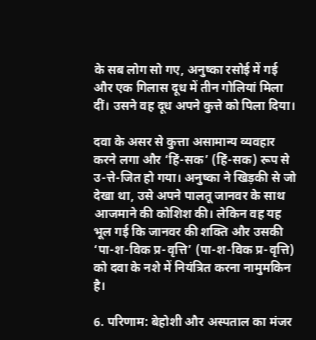के सब लोग सो गए, अनुष्का रसोई में गई और एक गिलास दूध में तीन गोलियां मिला दीं। उसने वह दूध अपने कुत्ते को पिला दिया।

दवा के असर से कुत्ता असामान्य व्यवहार करने लगा और ‘हिं-सक’ (हिं-सक) रूप से उ-त्ते-जित हो गया। अनुष्का ने खिड़की से जो देखा था, उसे अपने पालतू जानवर के साथ आजमाने की कोशिश की। लेकिन वह यह भूल गई कि जानवर की शक्ति और उसकी ‘पा-श-विक प्र-वृत्ति’ (पा-श-विक प्र-वृत्ति) को दवा के नशे में नियंत्रित करना नामुमकिन है।

6. परिणाम: बेहोशी और अस्पताल का मंजर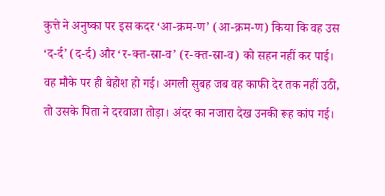कुत्ते ने अनुष्का पर इस कदर ‘आ-क्रम-ण’ (आ-क्रम-ण) किया कि वह उस ‘द-र्द’ (द-र्द) और ‘र-क्त-स्रा-व’ (र-क्त-स्रा-व) को सहन नहीं कर पाई। वह मौके पर ही बेहोश हो गई। अगली सुबह जब वह काफी देर तक नहीं उठी, तो उसके पिता ने दरवाजा तोड़ा। अंदर का नजारा देख उनकी रूह कांप गई।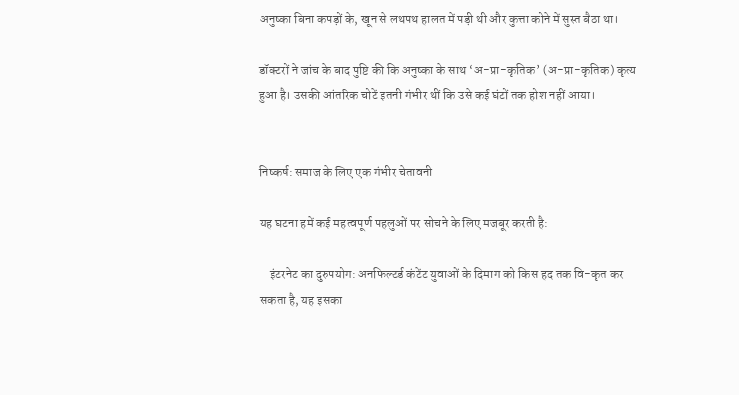अनुष्का बिना कपड़ों के, खून से लथपथ हालत में पड़ी थी और कुत्ता कोने में सुस्त बैठा था।

डॉक्टरों ने जांच के बाद पुष्टि की कि अनुष्का के साथ ‘अ-प्रा-कृतिक’ (अ-प्रा-कृतिक) कृत्य हुआ है। उसकी आंतरिक चोटें इतनी गंभीर थीं कि उसे कई घंटों तक होश नहीं आया।


निष्कर्ष: समाज के लिए एक गंभीर चेतावनी

यह घटना हमें कई महत्वपूर्ण पहलुओं पर सोचने के लिए मजबूर करती है:

    इंटरनेट का दुरुपयोग: अनफिल्टर्ड कंटेंट युवाओं के दिमाग को किस हद तक वि-कृत कर सकता है, यह इसका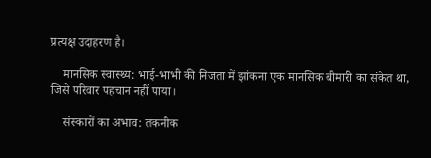प्रत्यक्ष उदाहरण है।

    मानसिक स्वास्थ्य: भाई-भाभी की निजता में झांकना एक मानसिक बीमारी का संकेत था, जिसे परिवार पहचान नहीं पाया।

    संस्कारों का अभाव: तकनीक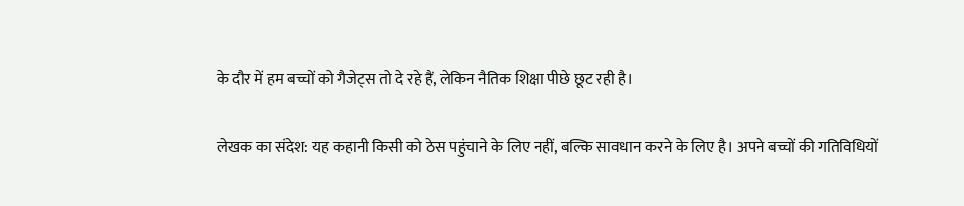के दौर में हम बच्चों को गैजेट्स तो दे रहे हैं, लेकिन नैतिक शिक्षा पीछे छूट रही है।

लेखक का संदेश: यह कहानी किसी को ठेस पहुंचाने के लिए नहीं, बल्कि सावधान करने के लिए है। अपने बच्चों की गतिविधियों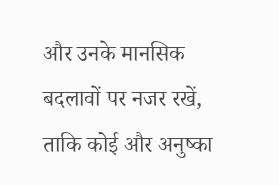और उनके मानसिक बदलावों पर नजर रखें, ताकि कोई और अनुष्का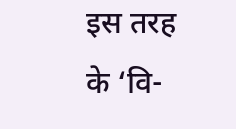इस तरह के ‘वि-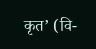कृत’ (वि-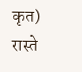कृत) रास्ते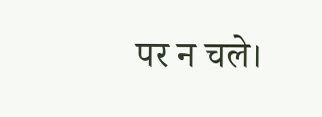पर न चले।